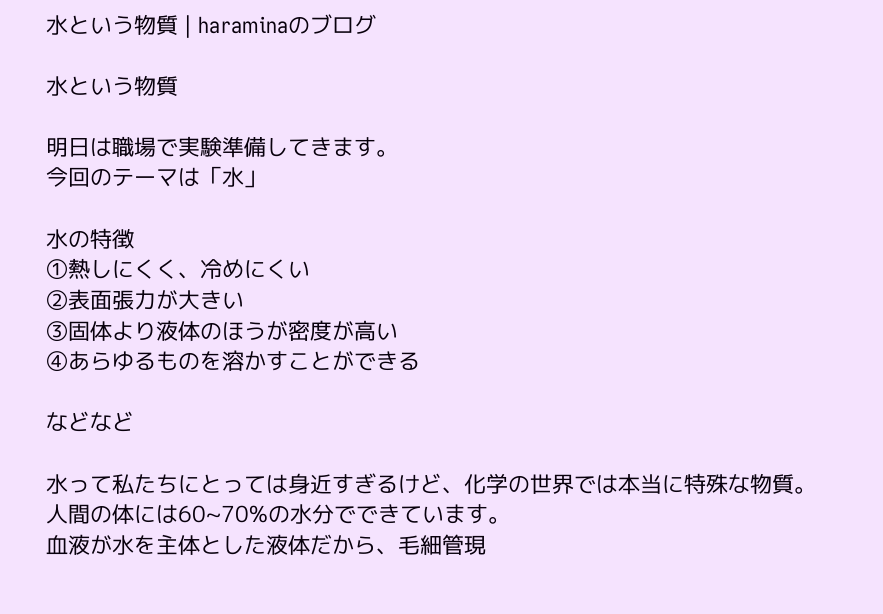水という物質 | haraminaのブログ

水という物質

明日は職場で実験準備してきます。
今回のテーマは「水」

水の特徴
①熱しにくく、冷めにくい
②表面張力が大きい
③固体より液体のほうが密度が高い
④あらゆるものを溶かすことができる

などなど

水って私たちにとっては身近すぎるけど、化学の世界では本当に特殊な物質。
人間の体には60~70%の水分でできています。
血液が水を主体とした液体だから、毛細管現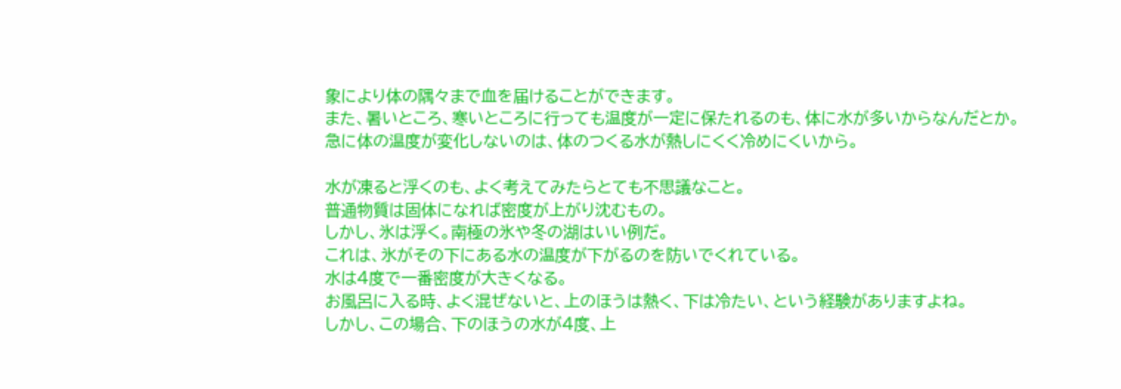象により体の隅々まで血を届けることができます。
また、暑いところ、寒いところに行っても温度が一定に保たれるのも、体に水が多いからなんだとか。
急に体の温度が変化しないのは、体のつくる水が熱しにくく冷めにくいから。

水が凍ると浮くのも、よく考えてみたらとても不思議なこと。
普通物質は固体になれば密度が上がり沈むもの。
しかし、氷は浮く。南極の氷や冬の湖はいい例だ。
これは、氷がその下にある水の温度が下がるのを防いでくれている。
水は4度で一番密度が大きくなる。
お風呂に入る時、よく混ぜないと、上のほうは熱く、下は冷たい、という経験がありますよね。
しかし、この場合、下のほうの水が4度、上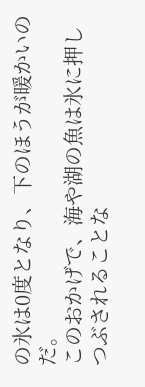の氷は0度となり、下のほうが暖かいのだ。
このおかげで、海や湖の魚は氷に押しつぶされることな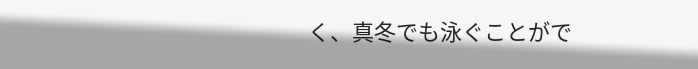く、真冬でも泳ぐことがで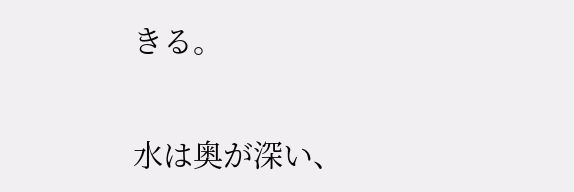きる。

水は奥が深い、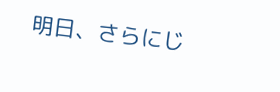明日、さらにじ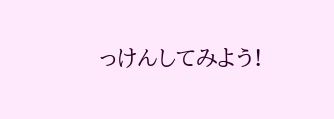っけんしてみよう!